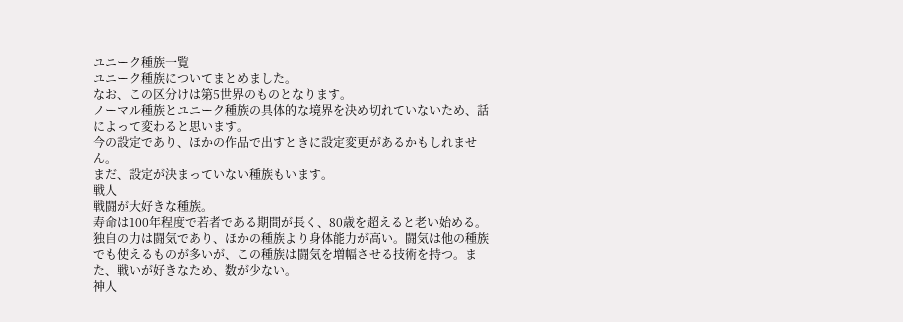ユニーク種族一覧
ユニーク種族についてまとめました。
なお、この区分けは第5世界のものとなります。
ノーマル種族とユニーク種族の具体的な境界を決め切れていないため、話によって変わると思います。
今の設定であり、ほかの作品で出すときに設定変更があるかもしれません。
まだ、設定が決まっていない種族もいます。
戦人
戦闘が大好きな種族。
寿命は100年程度で若者である期間が長く、80歳を超えると老い始める。
独自の力は闘気であり、ほかの種族より身体能力が高い。闘気は他の種族でも使えるものが多いが、この種族は闘気を増幅させる技術を持つ。また、戦いが好きなため、数が少ない。
神人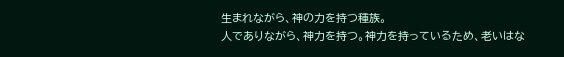生まれながら、神の力を持つ種族。
人でありながら、神力を持つ。神力を持っているため、老いはな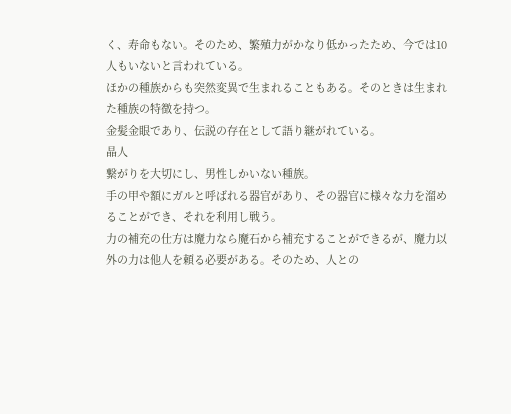く、寿命もない。そのため、繁殖力がかなり低かったため、今では10人もいないと言われている。
ほかの種族からも突然変異で生まれることもある。そのときは生まれた種族の特徴を持つ。
金髪金眼であり、伝説の存在として語り継がれている。
晶人
繋がりを大切にし、男性しかいない種族。
手の甲や額にガルと呼ばれる器官があり、その器官に様々な力を溜めることができ、それを利用し戦う。
力の補充の仕方は魔力なら魔石から補充することができるが、魔力以外の力は他人を頼る必要がある。そのため、人との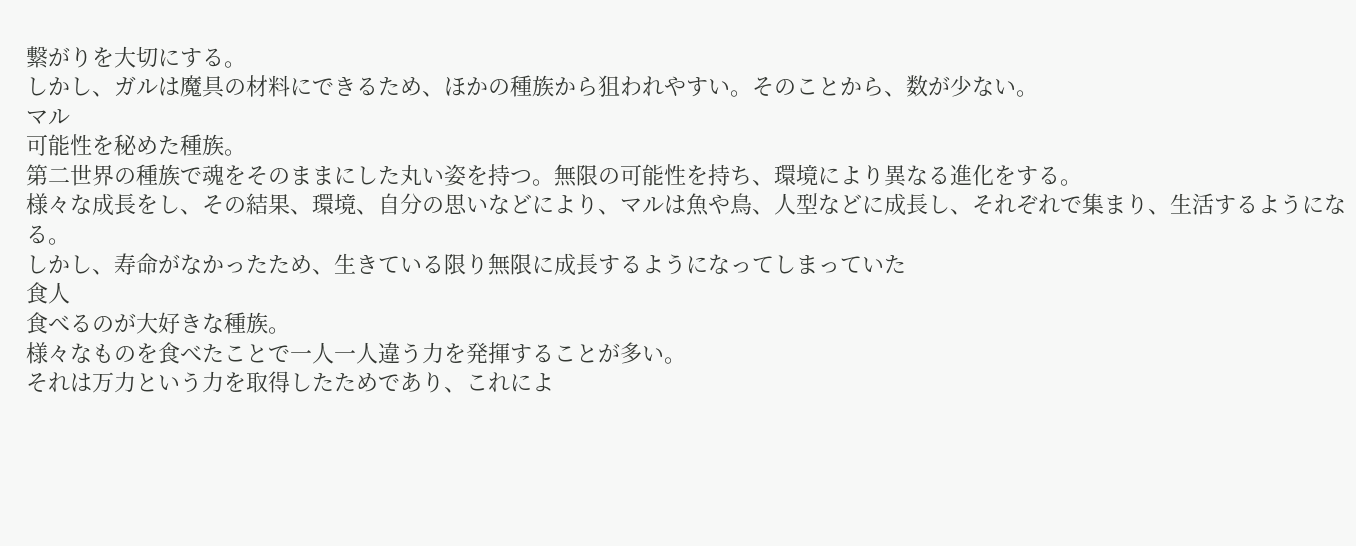繋がりを大切にする。
しかし、ガルは魔具の材料にできるため、ほかの種族から狙われやすい。そのことから、数が少ない。
マル
可能性を秘めた種族。
第二世界の種族で魂をそのままにした丸い姿を持つ。無限の可能性を持ち、環境により異なる進化をする。
様々な成長をし、その結果、環境、自分の思いなどにより、マルは魚や鳥、人型などに成長し、それぞれで集まり、生活するようになる。
しかし、寿命がなかったため、生きている限り無限に成長するようになってしまっていた
食人
食べるのが大好きな種族。
様々なものを食べたことで一人一人違う力を発揮することが多い。
それは万力という力を取得したためであり、これによ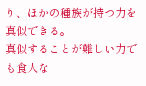り、ほかの種族が持つ力を真似できる。
真似することが難しい力でも食人な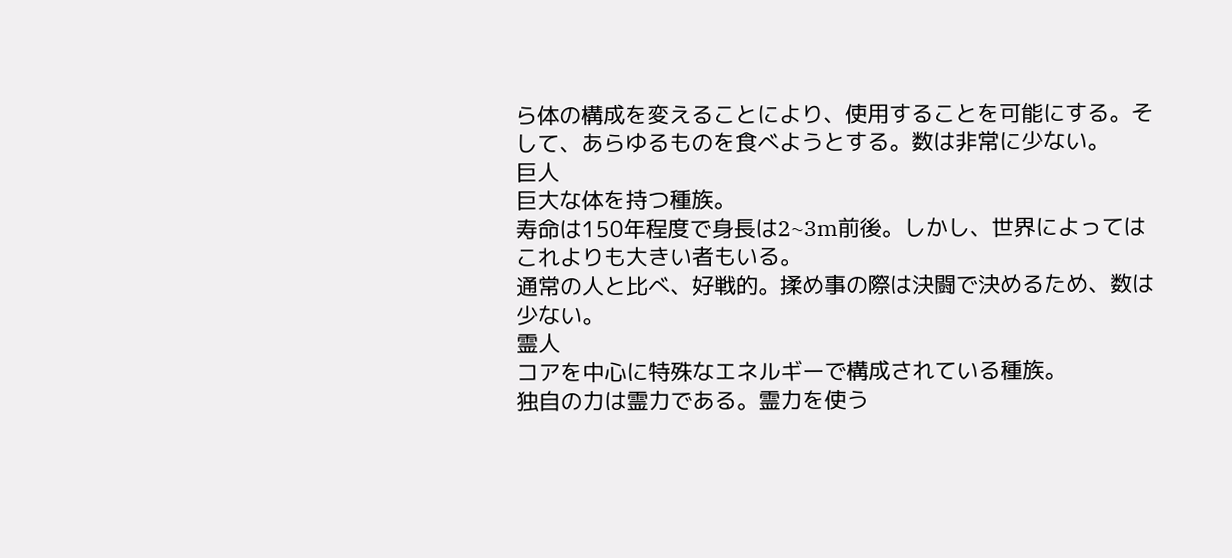ら体の構成を変えることにより、使用することを可能にする。そして、あらゆるものを食べようとする。数は非常に少ない。
巨人
巨大な体を持つ種族。
寿命は150年程度で身長は2~3m前後。しかし、世界によってはこれよりも大きい者もいる。
通常の人と比べ、好戦的。揉め事の際は決闘で決めるため、数は少ない。
霊人
コアを中心に特殊なエネルギーで構成されている種族。
独自の力は霊力である。霊力を使う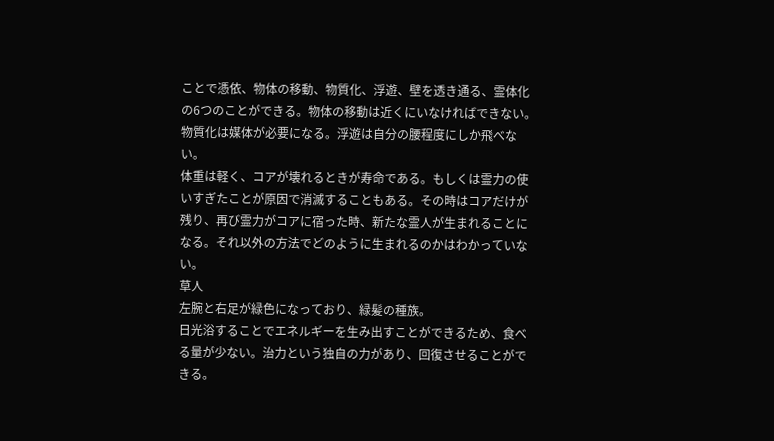ことで憑依、物体の移動、物質化、浮遊、壁を透き通る、霊体化の6つのことができる。物体の移動は近くにいなければできない。物質化は媒体が必要になる。浮遊は自分の腰程度にしか飛べない。
体重は軽く、コアが壊れるときが寿命である。もしくは霊力の使いすぎたことが原因で消滅することもある。その時はコアだけが残り、再び霊力がコアに宿った時、新たな霊人が生まれることになる。それ以外の方法でどのように生まれるのかはわかっていない。
草人
左腕と右足が緑色になっており、緑髪の種族。
日光浴することでエネルギーを生み出すことができるため、食べる量が少ない。治力という独自の力があり、回復させることができる。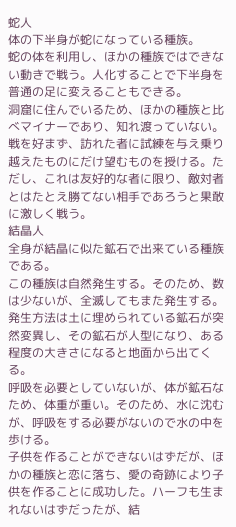蛇人
体の下半身が蛇になっている種族。
蛇の体を利用し、ほかの種族ではできない動きで戦う。人化することで下半身を普通の足に変えることもできる。
洞窟に住んでいるため、ほかの種族と比べマイナーであり、知れ渡っていない。戦を好まず、訪れた者に試練を与え乗り越えたものにだけ望むものを授ける。ただし、これは友好的な者に限り、敵対者とはたとえ勝てない相手であろうと果敢に激しく戦う。
結晶人
全身が結晶に似た鉱石で出来ている種族である。
この種族は自然発生する。そのため、数は少ないが、全滅してもまた発生する。発生方法は土に埋められている鉱石が突然変異し、その鉱石が人型になり、ある程度の大きさになると地面から出てくる。
呼吸を必要としていないが、体が鉱石なため、体重が重い。そのため、水に沈むが、呼吸をする必要がないので水の中を歩ける。
子供を作ることができないはずだが、ほかの種族と恋に落ち、愛の奇跡により子供を作ることに成功した。ハーフも生まれないはずだったが、結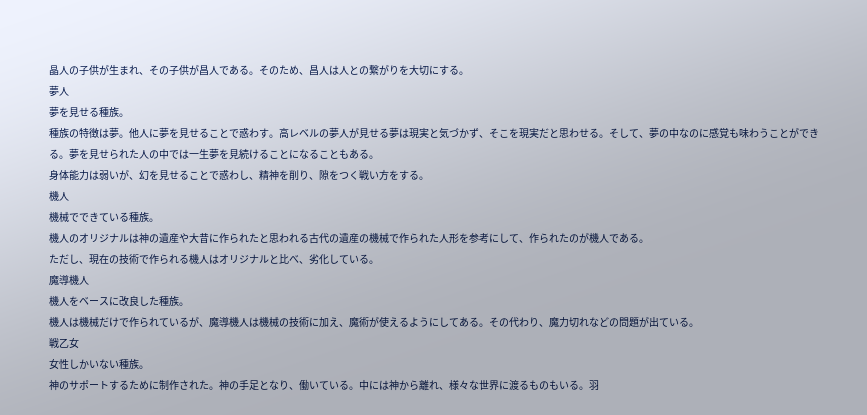晶人の子供が生まれ、その子供が昌人である。そのため、昌人は人との繋がりを大切にする。
夢人
夢を見せる種族。
種族の特徴は夢。他人に夢を見せることで惑わす。高レベルの夢人が見せる夢は現実と気づかず、そこを現実だと思わせる。そして、夢の中なのに感覚も味わうことができる。夢を見せられた人の中では一生夢を見続けることになることもある。
身体能力は弱いが、幻を見せることで惑わし、精神を削り、隙をつく戦い方をする。
機人
機械でできている種族。
機人のオリジナルは神の遺産や大昔に作られたと思われる古代の遺産の機械で作られた人形を参考にして、作られたのが機人である。
ただし、現在の技術で作られる機人はオリジナルと比べ、劣化している。
魔導機人
機人をベースに改良した種族。
機人は機械だけで作られているが、魔導機人は機械の技術に加え、魔術が使えるようにしてある。その代わり、魔力切れなどの問題が出ている。
戦乙女
女性しかいない種族。
神のサポートするために制作された。神の手足となり、働いている。中には神から離れ、様々な世界に渡るものもいる。羽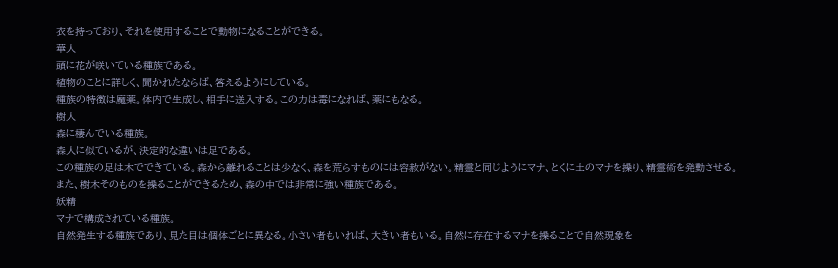衣を持っており、それを使用することで動物になることができる。
華人
頭に花が咲いている種族である。
植物のことに詳しく、聞かれたならば、答えるようにしている。
種族の特徴は魔薬。体内で生成し、相手に送入する。この力は毒になれば、薬にもなる。
樹人
森に棲んでいる種族。
森人に似ているが、決定的な違いは足である。
この種族の足は木でできている。森から離れることは少なく、森を荒らすものには容赦がない。精霊と同じようにマナ、とくに土のマナを操り、精霊術を発動させる。
また、樹木そのものを操ることができるため、森の中では非常に強い種族である。
妖精
マナで構成されている種族。
自然発生する種族であり、見た目は個体ごとに異なる。小さい者もいれば、大きい者もいる。自然に存在するマナを操ることで自然現象を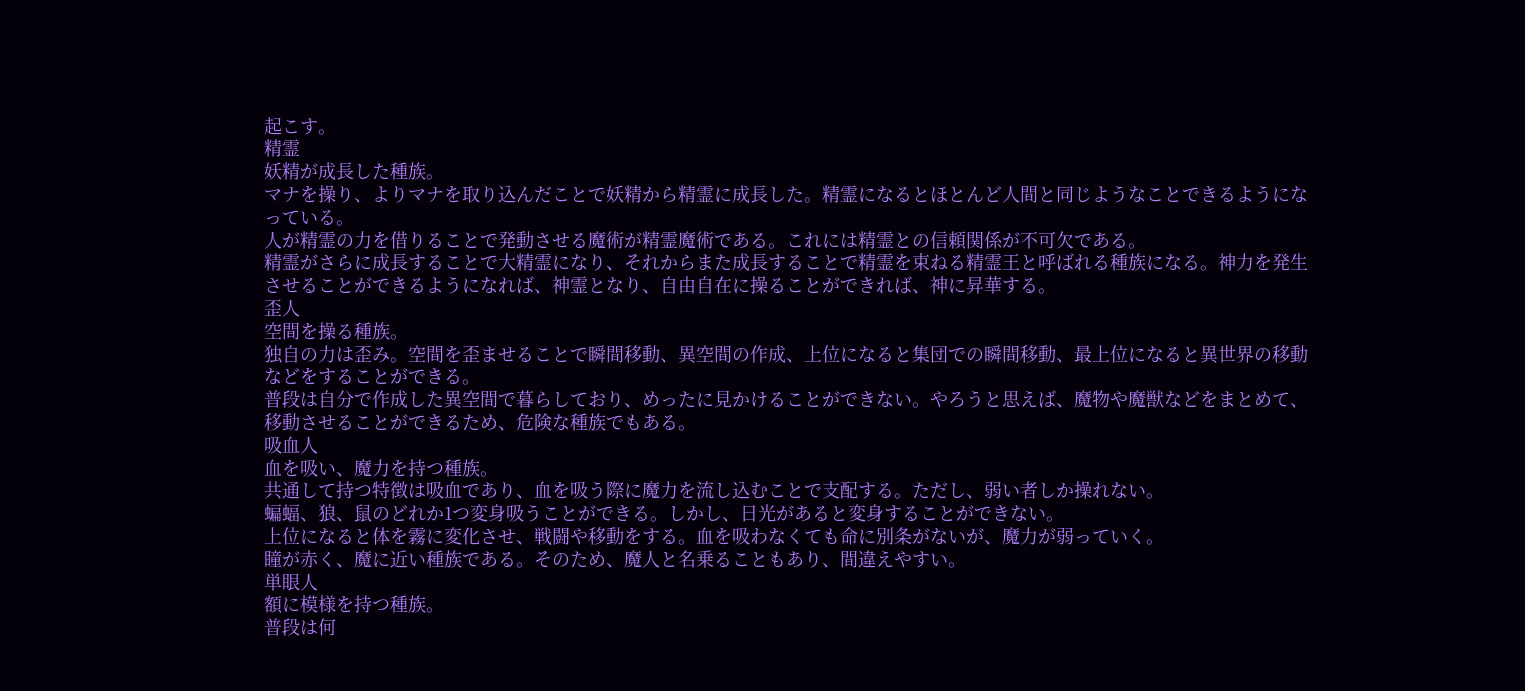起こす。
精霊
妖精が成長した種族。
マナを操り、よりマナを取り込んだことで妖精から精霊に成長した。精霊になるとほとんど人間と同じようなことできるようになっている。
人が精霊の力を借りることで発動させる魔術が精霊魔術である。これには精霊との信頼関係が不可欠である。
精霊がさらに成長することで大精霊になり、それからまた成長することで精霊を束ねる精霊王と呼ばれる種族になる。神力を発生させることができるようになれば、神霊となり、自由自在に操ることができれば、神に昇華する。
歪人
空間を操る種族。
独自の力は歪み。空間を歪ませることで瞬間移動、異空間の作成、上位になると集団での瞬間移動、最上位になると異世界の移動などをすることができる。
普段は自分で作成した異空間で暮らしており、めったに見かけることができない。やろうと思えば、魔物や魔獣などをまとめて、移動させることができるため、危険な種族でもある。
吸血人
血を吸い、魔力を持つ種族。
共通して持つ特徴は吸血であり、血を吸う際に魔力を流し込むことで支配する。ただし、弱い者しか操れない。
蝙蝠、狼、鼠のどれか1つ変身吸うことができる。しかし、日光があると変身することができない。
上位になると体を霧に変化させ、戦闘や移動をする。血を吸わなくても命に別条がないが、魔力が弱っていく。
瞳が赤く、魔に近い種族である。そのため、魔人と名乗ることもあり、間違えやすい。
単眼人
額に模様を持つ種族。
普段は何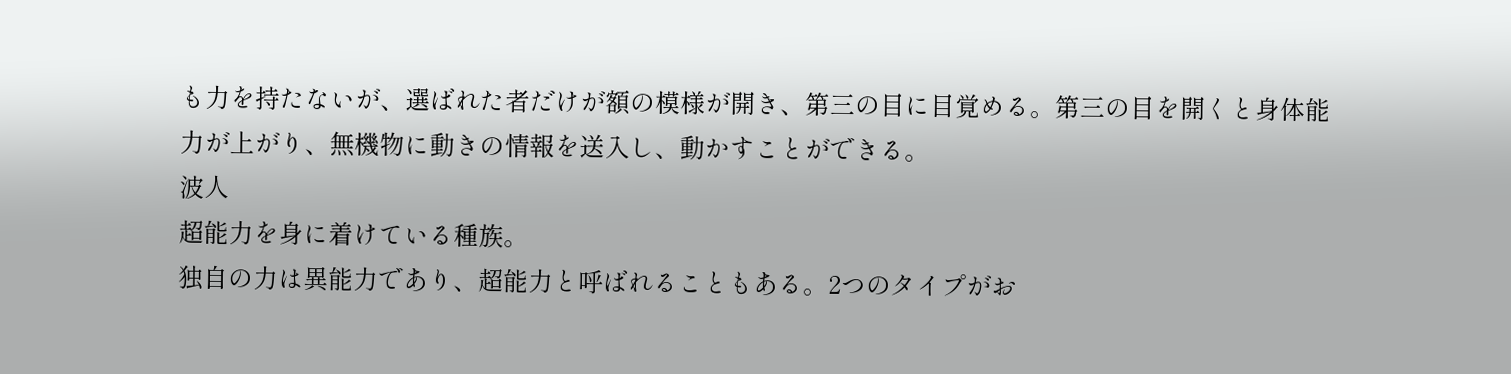も力を持たないが、選ばれた者だけが額の模様が開き、第三の目に目覚める。第三の目を開くと身体能力が上がり、無機物に動きの情報を送入し、動かすことができる。
波人
超能力を身に着けている種族。
独自の力は異能力であり、超能力と呼ばれることもある。2つのタイプがお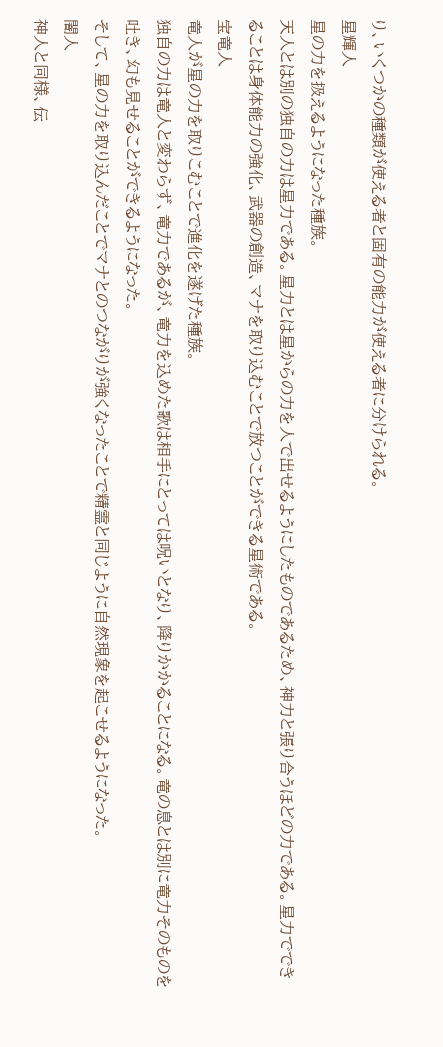り、いくつかの種類が使える者と固有の能力が使える者に分けられる。
星輝人
星の力を扱えるようになった種族。
天人とは別の独自の力は星力である。星力とは星からの力を人で出せるようにしたものであるため、神力と張り合うほどの力である。星力でできることは身体能力の強化、武器の創造、マナを取り込むことで放つことができる星術である。
宝竜人
竜人が星の力を取りこむことで進化を遂げた種族。
独自の力は竜人と変わらず、竜力であるが、竜力を込めた歌は相手にとっては呪いとなり、降りかかることになる。竜の息とは別に竜力そのものを吐き、幻も見せることができるようになった。
そして、星の力を取り込んだことでマナとのつながりが強くなったことで精霊と同じように自然現象を起こせるようになった。
闇人
神人と同様、伝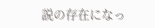説の存在になっ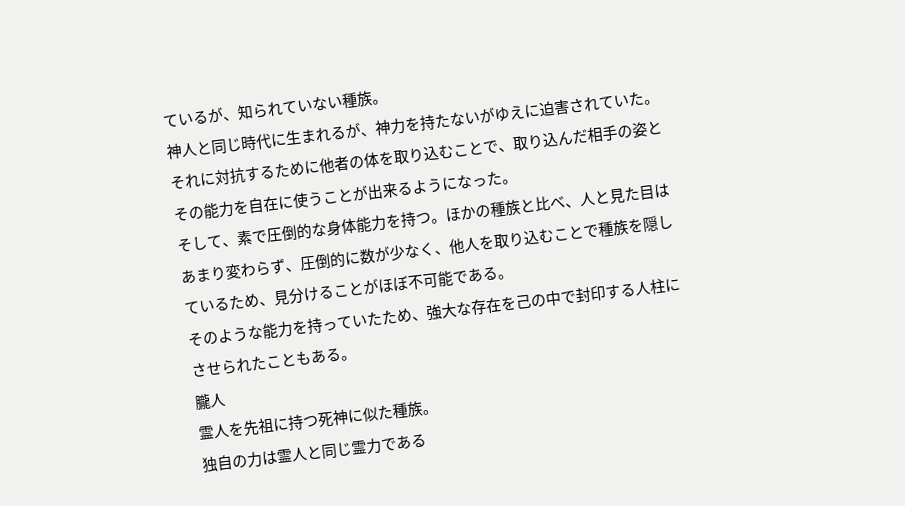ているが、知られていない種族。
神人と同じ時代に生まれるが、神力を持たないがゆえに迫害されていた。それに対抗するために他者の体を取り込むことで、取り込んだ相手の姿とその能力を自在に使うことが出来るようになった。
そして、素で圧倒的な身体能力を持つ。ほかの種族と比べ、人と見た目はあまり変わらず、圧倒的に数が少なく、他人を取り込むことで種族を隠しているため、見分けることがほぼ不可能である。
そのような能力を持っていたため、強大な存在を己の中で封印する人柱にさせられたこともある。
朧人
霊人を先祖に持つ死神に似た種族。
独自の力は霊人と同じ霊力である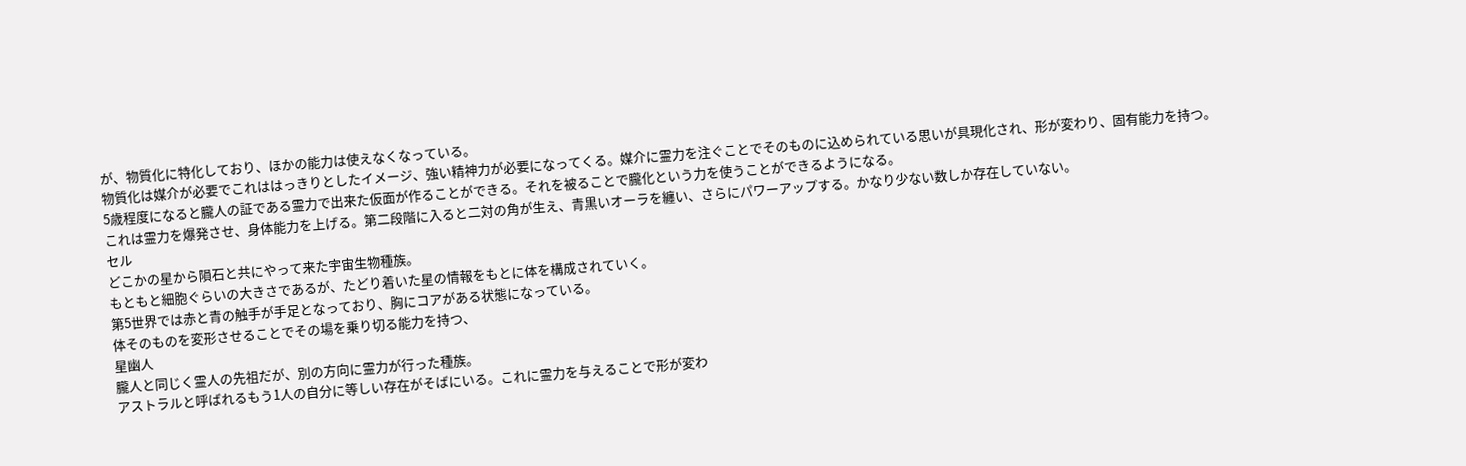が、物質化に特化しており、ほかの能力は使えなくなっている。
物質化は媒介が必要でこれははっきりとしたイメージ、強い精神力が必要になってくる。媒介に霊力を注ぐことでそのものに込められている思いが具現化され、形が変わり、固有能力を持つ。
5歳程度になると朧人の証である霊力で出来た仮面が作ることができる。それを被ることで朧化という力を使うことができるようになる。
これは霊力を爆発させ、身体能力を上げる。第二段階に入ると二対の角が生え、青黒いオーラを纏い、さらにパワーアップする。かなり少ない数しか存在していない。
セル
どこかの星から隕石と共にやって来た宇宙生物種族。
もともと細胞ぐらいの大きさであるが、たどり着いた星の情報をもとに体を構成されていく。
第5世界では赤と青の触手が手足となっており、胸にコアがある状態になっている。
体そのものを変形させることでその場を乗り切る能力を持つ、
星幽人
朧人と同じく霊人の先祖だが、別の方向に霊力が行った種族。
アストラルと呼ばれるもう1人の自分に等しい存在がそばにいる。これに霊力を与えることで形が変わ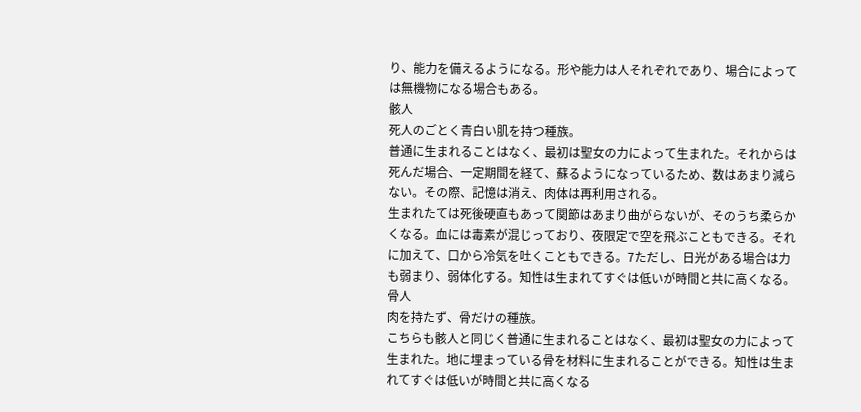り、能力を備えるようになる。形や能力は人それぞれであり、場合によっては無機物になる場合もある。
骸人
死人のごとく青白い肌を持つ種族。
普通に生まれることはなく、最初は聖女の力によって生まれた。それからは死んだ場合、一定期間を経て、蘇るようになっているため、数はあまり減らない。その際、記憶は消え、肉体は再利用される。
生まれたては死後硬直もあって関節はあまり曲がらないが、そのうち柔らかくなる。血には毒素が混じっており、夜限定で空を飛ぶこともできる。それに加えて、口から冷気を吐くこともできる。7ただし、日光がある場合は力も弱まり、弱体化する。知性は生まれてすぐは低いが時間と共に高くなる。
骨人
肉を持たず、骨だけの種族。
こちらも骸人と同じく普通に生まれることはなく、最初は聖女の力によって生まれた。地に埋まっている骨を材料に生まれることができる。知性は生まれてすぐは低いが時間と共に高くなる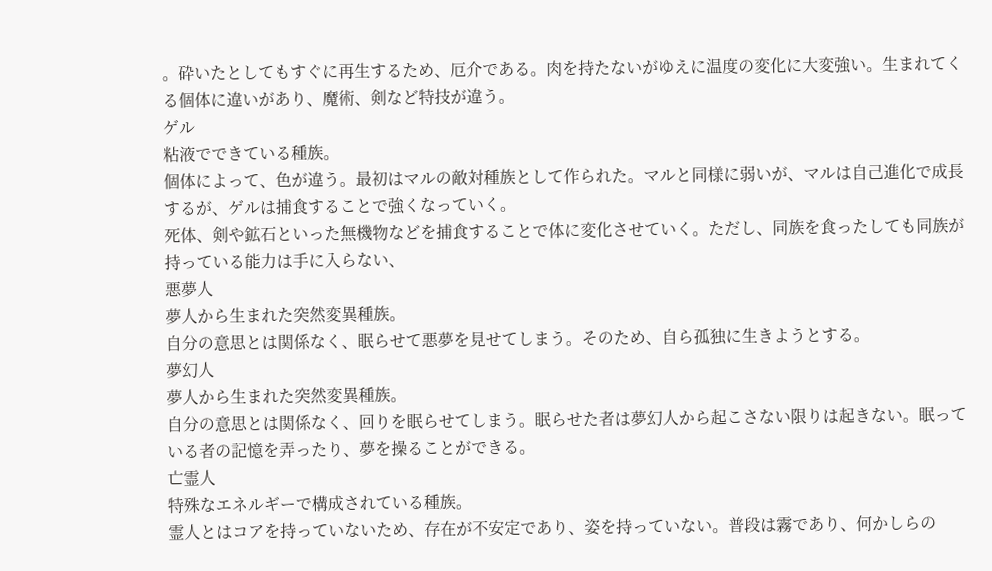。砕いたとしてもすぐに再生するため、厄介である。肉を持たないがゆえに温度の変化に大変強い。生まれてくる個体に違いがあり、魔術、剣など特技が違う。
ゲル
粘液でできている種族。
個体によって、色が違う。最初はマルの敵対種族として作られた。マルと同様に弱いが、マルは自己進化で成長するが、ゲルは捕食することで強くなっていく。
死体、剣や鉱石といった無機物などを捕食することで体に変化させていく。ただし、同族を食ったしても同族が持っている能力は手に入らない、
悪夢人
夢人から生まれた突然変異種族。
自分の意思とは関係なく、眠らせて悪夢を見せてしまう。そのため、自ら孤独に生きようとする。
夢幻人
夢人から生まれた突然変異種族。
自分の意思とは関係なく、回りを眠らせてしまう。眠らせた者は夢幻人から起こさない限りは起きない。眠っている者の記憶を弄ったり、夢を操ることができる。
亡霊人
特殊なエネルギーで構成されている種族。
霊人とはコアを持っていないため、存在が不安定であり、姿を持っていない。普段は霧であり、何かしらの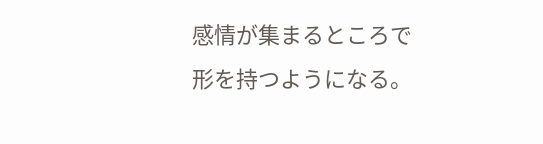感情が集まるところで形を持つようになる。